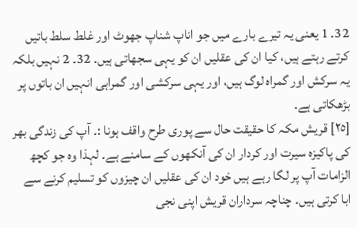32۔ 1 یعنی یہ تیرے بارے میں جو اناپ شناپ جھوٹ اور غلط سلط باتیں کرتے رہتے ہیں، کیا ان کی عقلیں ان کو یہی سجھاتی ہیں۔ 32۔ 2 نہیں بلکہ یہ سرکش اور گمراہ لوگ ہیں، اور یہی سرکشی اور گمراہی انہیں ان باتوں پر بڑھکاتی ہے۔
[٢٥] قریش مکہ کا حقیقت حال سے پوری طرح واقف ہونا :۔ آپ کی زندگی بھر کی پاکیزہ سیرت اور کردار ان کی آنکھوں کے سامنے ہے۔ لہذا وہ جو کچھ الزامات آپ پر لگا رہے ہیں خود ان کی عقلیں ان چیزوں کو تسلیم کرنے سے ابا کرتی ہیں۔ چناچہ سرداران قریش اپنی نجی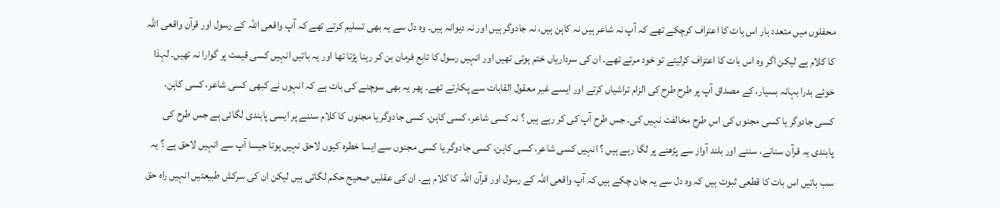محفلوں میں متعدد بار اس بات کا اعتراف کرچکے تھے کہ آپ نہ شاعر ہیں نہ کاہن ہیں، نہ جادوگر ہیں اور نہ دیوانہ ہیں۔ وہ دل سے یہ بھی تسلیم کرتے تھے کہ آپ واقعی اللہ کے رسول اور قرآن واقعی اللہ کا کلام ہے لیکن اگر وہ اس بات کا اعتراف کرلیتے تو خود مرتے تھے۔ ان کی سرداریاں ختم ہوتی تھیں اور انہیں رسول کا تابع فرمان بن کر رہنا پڑتا تھا اور یہ باتیں انہیں کسی قیمت پر گوارا نہ تھیں۔ لہذا خوئے بدرا بہانہ بسیار، کے مصداق آپ پر طرح طرح کی الزام تراشیاں کرتے اور ایسے غیر معقول القابات سے پکارتے تھے۔ پھر یہ بھی سوچنے کی بات ہے کہ انہوں نے کبھی کسی شاعر، کسی کاہن، کسی جادوگر یا کسی مجنوں کی اس طرح مخالفت نہیں کی۔ جس طرح آپ کی کر رہے ہیں ؟ نہ کسی شاعر، کسی کاہن، کسی جادوگر یا مجنوں کا کلام سننے پر ایسی پابندی لگائی ہے جس طرح کی پابندی یہ قرآن سنانے، سننے اور بلند آواز سے پڑھنے پر لگا رہے ہیں ؟ انہیں کسی شاعر، کسی کاہن، کسی جادوگر یا کسی مجنوں سے ایسا خطرہ کیوں لاحق نہیں ہوتا جیسا آپ سے انہیں لاحق ہے ؟ یہ سب باتیں اس بات کا قطعی ثبوت ہیں کہ وہ دل سے یہ جان چکے ہیں کہ آپ واقعی اللہ کے رسول اور قرآن اللہ کا کلام ہے۔ ان کی عقلیں صحیح حکم لگاتی ہیں لیکن ان کی سرکش طبیعتیں انہیں راہ حق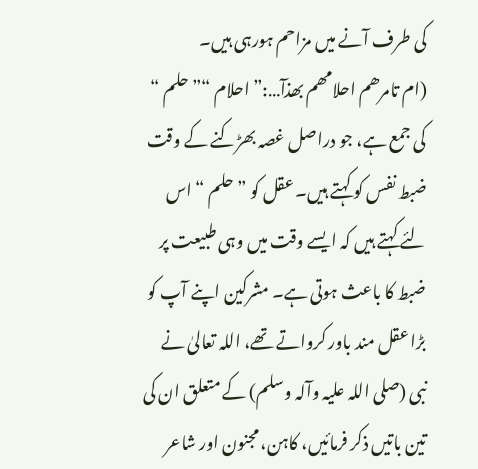کی طرف آنے میں مزاحم ہورہی ہیں۔
(ام تامرھم احلامھم بھذآ…:” احلام “” حلم “ کی جمع ہے، جو دراصل غصہ بھڑکنے کے وقت ضبط نفس کو کہتے ہیں۔ عقل کو ” حلم “ اس لئے کہتے ہیں کہ ایسے وقت میں وہی طبیعت پر ضبط کا باعث ہوتی ہے۔ مشرکین اپنے آپ کو بڑا عقل مند باور کرواتے تھے، اللہ تعالیٰ نے نبی (صلی اللہ علیہ وآلہ وسلم) کے متعلق ان کی تین باتیں ذکر فرمائیں، کاہن، مجنون اور شاعر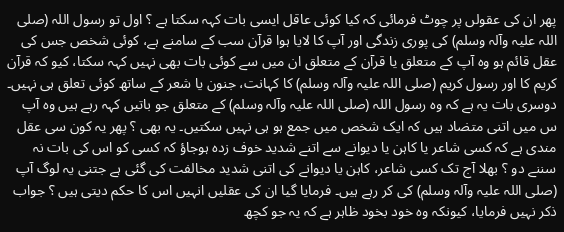پھر ان کی عقولں پر چوٹ فرمائی کہ کیا کوئی عاقل ایسی بات کہہ سکتا ہے ؟ اول تو رسول اللہ (صلی اللہ علیہ وآلہ وسلم) کی پوری زندگی اور آپ کا لایا ہوا قرآن سب کے سامنے ہے، کوئی شخص جس کی عقل قائم ہو وہ آپ کے متعلق یا قرآن کے متعلق ان میں سے کوئی بات بھی نہیں کہہ سکتا، کیو کہ قرآن کریم کا اور رسول کریم (صلی اللہ علیہ وآلہ وسلم) کا کہانت، جنون یا شعر کے ساتھ کوئی تعلق ہی نہیں۔ دوسری بات یہ ہے کہ وہ رسول اللہ (صلی اللہ علیہ وآلہ وسلم) کے متعلق جو باتیں کہہ رہے ہیں وہ آپ س میں اتنی متضاد ہیں کہ ایک شخص میں جمع ہو ہی نہیں سکتیں۔ یہ بھی ؟ پھر یہ کون سی عقل مندی ہے کہ کسی شاعر یا کاہن یا دیوانے سے اتنے شدید خوف زدہ ہوجاؤ کہ کسی کو اس کی بات نہ سننے دو ؟ بھلا آج تک کسی شاعر، کاہن یا دیوانے کی اتنی شدید مخالفت کی گئی ہے جتنی یہ لوگ آپ (صلی اللہ علیہ وآلہ وسلم) کی کر رہے ہیں۔ فرمایا گیا ان کی عقلیں انہیں اس کا حکم دیتی ہیں ؟ جواب ذکر نہیں فرمایا، کیونکہ وہ خود بخود ظاہر ہے کہ یہ جو کچھ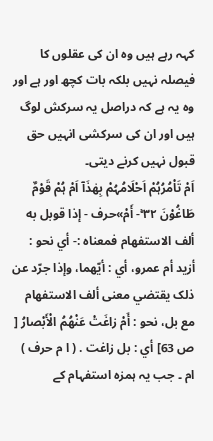کہہ رہے ہیں وہ ان کی عقلوں کا فیصلہ نہیں بلکہ بات کچھ اور ہے اور وہ یہ ہے کہ دراصل یہ سرکش لوگ ہیں اور ان کی سرکشی انہیں حق قبول نہیں کرنے دیتی۔
اَمْ تَاْمُرُہُمْ اَحْلَامُہُمْ بِھٰذَآ اَمْ ہُمْ قَوْمٌ طَاغُوْنَ ٣٢ ۚ- أَمْ»حرف - إذا قوبل به ألف الاستفهام فمعناه :- أي نحو : أزيد أم عمرو، أي : أيّهما، وإذا جرّد عن ذلک يقتضي معنی ألف الاستفهام مع بل، نحو : أَمْ زاغَتْ عَنْهُمُ الْأَبْصارُ [ ص 63] أي : بل زاغت . ( ا م حرف ) ام ۔ جب یہ ہمزہ استفہام کے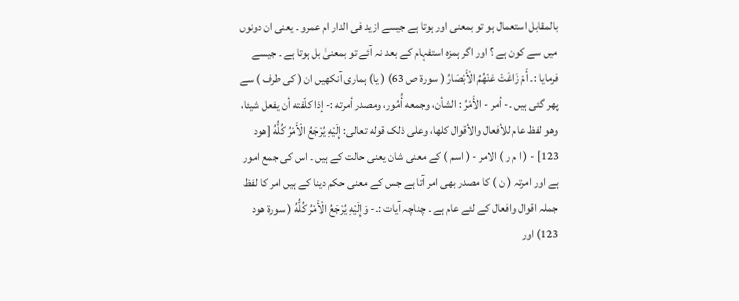بالمقابل استعمال ہو تو بمعنی اور ہوتا ہے جیسے ازید فی الدار ام عمرو ۔ یعنی ان دونوں میں سے کون ہے ؟ اور اگر ہمزہ استفہام کے بعد نہ آئے تو بمعنیٰ بل ہوتا ہے ۔ جیسے فرمایا :۔ أَمْ زَاغَتْ عَنْهُمُ الْأَبْصَارُ ( سورة ص 63) ( یا) ہماری آنکھیں ان ( کی طرف ) سے پھر گئی ہیں ۔- أمر - الأَمْرُ : الشأن، وجمعه أُمُور، ومصدر أمرته :- إذا کلّفته أن يفعل شيئا، وهو لفظ عام للأفعال والأقوال کلها، وعلی ذلک قوله تعالی: إِلَيْهِ يُرْجَعُ الْأَمْرُ كُلُّهُ [هود 123] - ( ا م ر ) الامر - ( اسم ) کے معنی شان یعنی حالت کے ہیں ۔ اس کی جمع امور ہے اور امرتہ ( ن ) کا مصدر بھی امر آتا ہے جس کے معنی حکم دینا کے ہیں امر کا لفظ جملہ اقوال وافعال کے لئے عام ہے ۔ چناچہ آیات :۔- وَإِلَيْهِ يُرْجَعُ الْأَمْرُ كُلُّهُ ( سورة هود 123) اور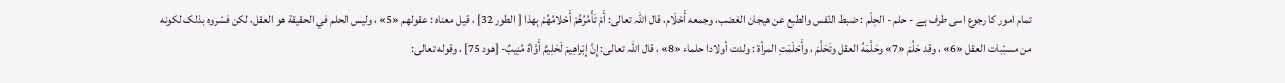تمام امور کا رجوع اسی طرف ہے - حلم - الحِلْم : ضبط النّفس والطبع عن هيجان الغضب، وجمعه أَحْلَام، قال اللہ تعالی: أَمْ تَأْمُرُهُمْ أَحْلامُهُمْ بِهذا [ الطور 32] ، قيل معناه : عقولهم «5» ، ولیس الحلم في الحقیقة هو العقل، لکن فسّروه بذلک لکونه من مسبّبات العقل «6» ، وقد حَلُمَ «7» وحَلَّمَهُ العقل وتَحَلَّمَ ، وأَحْلَمَتِ المرأة : ولدت أولادا حلماء «8» ، قال اللہ تعالی: إِنَّ إِبْراهِيمَ لَحَلِيمٌ أَوَّاهٌ مُنِيبٌ- [هود 75] ، وقوله تعالی: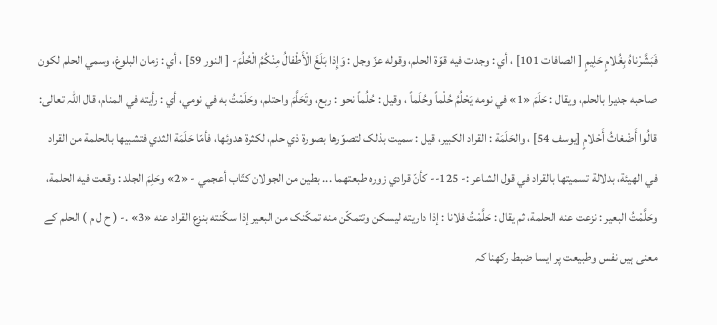فَبَشَّرْناهُ بِغُلامٍ حَلِيمٍ [ الصافات 101] ، أي : وجدت فيه قوّة الحلم، وقوله عزّ وجل : وَإِذا بَلَغَ الْأَطْفالُ مِنْكُمُ الْحُلُمَ- [ النور 59] ، أي : زمان البلوغ، وسمي الحلم لکون صاحبه جدیرا بالحلم، ويقال : حَلَمَ «1» في نومه يَحْلُمُ حُلْماً وحُلَماً ، وقیل : حُلُماً نحو : ربع، وتَحَلَّمَ واحتلم، وحَلَمْتُ به في نومي، أي : رأيته في المنام، قال اللہ تعالی: قالُوا أَضْغاثُ أَحْلامٍ [يوسف 54] ، والحَلَمَة : القراد الکبير، قيل : سمیت بذلک لتصوّرها بصورة ذي حلم، لکثرة هدوئها، فأمّا حَلَمَة الثدي فتشبيها بالحلمة من القراد في الهيئة، بدلالة تسمیتها بالقراد في قول الشاعر :- 125-- كأنّ قرادي زوره طبعتهما ... بطین من الجولان کتّاب أعجمي - «2» وحَلِمَ الجلد : وقعت فيه الحلمة، وحَلَّمْتُ البعیر : نزعت عنه الحلمة، ثم يقال : حَلَّمْتُ فلانا : إذا داریته ليسكن وتتمکّن منه تمكّنک من البعیر إذا سكّنته بنزع القراد عنه «3» .- ( ح ل م ) الحلم کے معنی ہیں نفس وطبیعت پر ایسا ضبط رکھنا کہ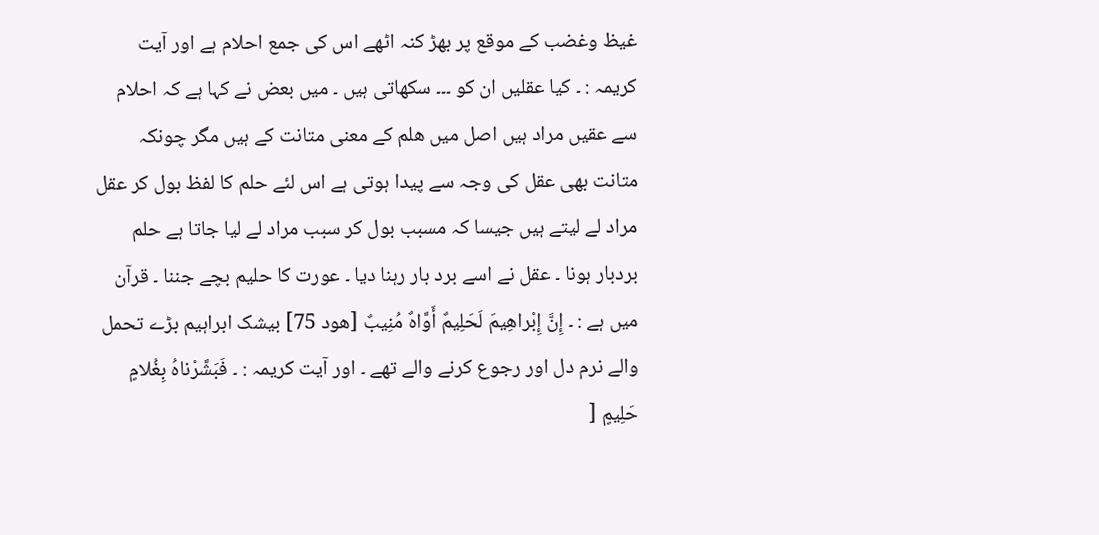غیظ وغضب کے موقع پر بھڑ کنہ اٹھے اس کی جمع احلام ہے اور آیت کریمہ : ۔ کیا عقلیں ان کو ۔۔۔ سکھاتی ہیں ۔ میں بعض نے کہا ہے کہ احلام سے عقیں مراد ہیں اصل میں ھلم کے معنی متانت کے ہیں مگر چونکہ متانت بھی عقل کی وجہ سے پیدا ہوتی ہے اس لئے حلم کا لفظ بول کر عقل مراد لے لیتے ہیں جیسا کہ مسبب بول کر سبب مراد لے لیا جاتا ہے حلم بردبار ہونا ۔ عقل نے اسے برد بار رہنا دیا ۔ عورت کا حلیم بچے جننا ۔ قرآن میں ہے : ۔ إِنَّ إِبْراهِيمَ لَحَلِيمٌ أَوَّاهٌ مُنِيبٌ [هود 75] بیشک ابراہیم بڑے تحمل والے نرم دل اور رجوع کرنے والے تھے ۔ اور آیت کریمہ : ۔ فَبَشَّرْناهُ بِغُلامٍ حَلِيمٍ [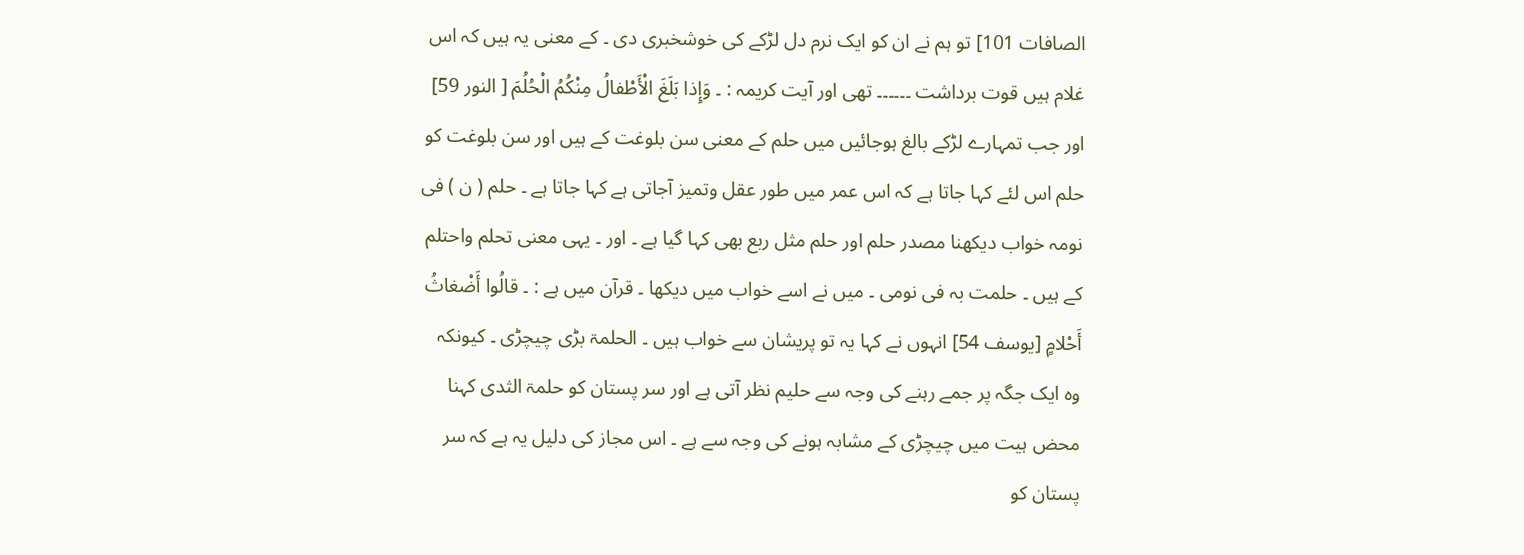الصافات 101] تو ہم نے ان کو ایک نرم دل لڑکے کی خوشخبری دی ۔ کے معنی یہ ہیں کہ اس غلام ہیں قوت برداشت ۔۔۔۔۔۔ تھی اور آیت کریمہ : ۔ وَإِذا بَلَغَ الْأَطْفالُ مِنْكُمُ الْحُلُمَ [ النور 59] اور جب تمہارے لڑکے بالغ ہوجائیں میں حلم کے معنی سن بلوغت کے ہیں اور سن بلوغت کو حلم اس لئے کہا جاتا ہے کہ اس عمر میں طور عقل وتمیز آجاتی ہے کہا جاتا ہے ۔ حلم ( ن ) فی نومہ خواب دیکھنا مصدر حلم اور حلم مثل ربع بھی کہا گیا ہے ۔ اور ۔ یہی معنی تحلم واحتلم کے ہیں ۔ حلمت بہ فی نومی ۔ میں نے اسے خواب میں دیکھا ۔ قرآن میں ہے : ۔ قالُوا أَضْغاثُ أَحْلامٍ [يوسف 54] انہوں نے کہا یہ تو پریشان سے خواب ہیں ۔ الحلمۃ بڑی چیچڑی ۔ کیونکہ وہ ایک جگہ پر جمے رہنے کی وجہ سے حلیم نظر آتی ہے اور سر پستان کو حلمۃ الثدی کہنا محض ہیت میں چیچڑی کے مشابہ ہونے کی وجہ سے ہے ۔ اس مجاز کی دلیل یہ ہے کہ سر پستان کو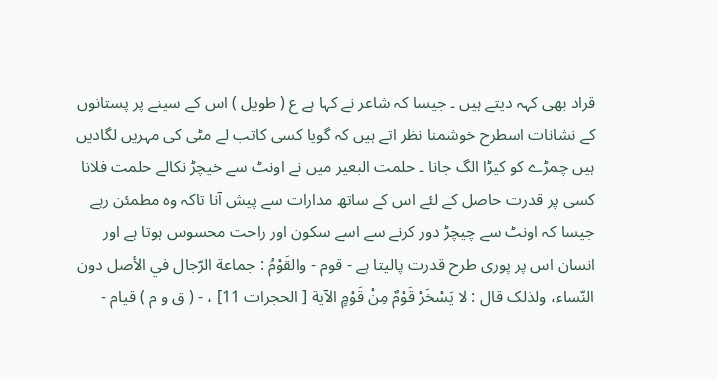قراد بھی کہہ دیتے ہیں ۔ جیسا کہ شاعر نے کہا ہے ع ( طویل ) اس کے سینے پر پستانوں کے نشانات اسطرح خوشمنا نظر اتے ہیں کہ گویا کسی کاتب لے مٹی کی مہریں لگادیں ہیں چمڑے کو کیڑا الگ جانا ۔ حلمت البعیر میں نے اونٹ سے خیچڑ نکالے حلمت فلانا کسی پر قدرت حاصل کے لئے اس کے ساتھ مدارات سے پیش آنا تاکہ وہ مطمئن رہے جیسا کہ اونٹ سے چیچڑ دور کرنے سے اسے سکون اور راحت محسوس ہوتا ہے اور انسان اس پر پوری طرح قدرت پالیتا ہے - قوم - والقَوْمُ : جماعة الرّجال في الأصل دون النّساء، ولذلک قال : لا يَسْخَرْ قَوْمٌ مِنْ قَوْمٍ الآية [ الحجرات 11] ، - ( ق و م ) قيام -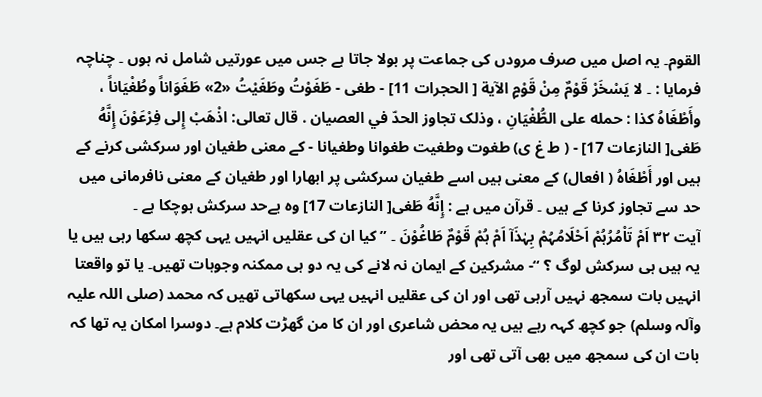القوم۔ یہ اصل میں صرف مرودں کی جماعت پر بولا جاتا ہے جس میں عورتیں شامل نہ ہوں ۔ چناچہ فرمایا : ۔ لا يَسْخَرْ قَوْمٌ مِنْ قَوْمٍ الآية [ الحجرات 11] - طغی - طَغَوْتُ وطَغَيْتُ «2» طَغَوَاناً وطُغْيَاناً ، وأَطْغَاهُ كذا : حمله علی الطُّغْيَانِ ، وذلک تجاوز الحدّ في العصیان . قال تعالی: اذْهَبْ إِلى فِرْعَوْنَ إِنَّهُ طَغى[ النازعات 17] - ( ط غ ی) طغوت وطغیت طغوانا وطغیانا - کے معنی طغیان اور سرکشی کرنے کے ہیں اور أَطْغَاهُ ( افعال) کے معنی ہیں اسے طغیان سرکشی پر ابھارا اور طغیان کے معنی نافرمانی میں حد سے تجاوز کرنا کے ہیں ۔ قرآن میں ہے : إِنَّهُ طَغى[ النازعات 17] وہ بےحد سرکش ہوچکا ہے ۔
آیت ٣٢ اَمْ تَاْمُرُہُمْ اَحْلَامُہُمْ بِہٰذَآ اَمْ ہُمْ قَوْمٌ طَاغُوْنَ ۔ ” کیا ان کی عقلیں انہیں یہی کچھ سکھا رہی ہیں یا یہ ہیں ہی سرکش لوگ ؟ “- مشرکین کے ایمان نہ لانے کی یہ دو ہی ممکنہ وجوہات تھیں۔ یا تو واقعتا انہیں بات سمجھ نہیں آرہی تھی اور ان کی عقلیں انہیں یہی سکھاتی تھیں کہ محمد (صلی اللہ علیہ وآلہ وسلم) جو کچھ کہہ رہے ہیں یہ محض شاعری اور ان کا من گھڑت کلام ہے۔ دوسرا امکان یہ تھا کہ بات ان کی سمجھ میں بھی آتی تھی اور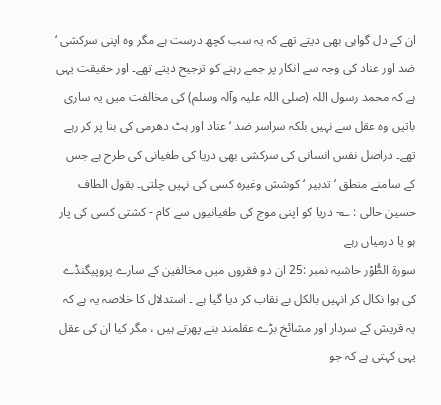ان کے دل گواہی بھی دیتے تھے کہ یہ سب کچھ درست ہے مگر وہ اپنی سرکشی ‘ ضد اور عناد کی وجہ سے انکار پر جمے رہنے کو ترجیح دیتے تھے۔ اور حقیقت یہی ہے کہ محمد رسول اللہ (صلی اللہ علیہ وآلہ وسلم) کی مخالفت میں یہ ساری باتیں وہ عقل سے نہیں بلکہ سراسر ضد ‘ عناد اور ہٹ دھرمی کی بنا پر کر رہے تھے۔ دراصل نفس انسانی کی سرکشی بھی دریا کی طغیانی کی طرح ہے جس کے سامنے منطق ‘ تدبیر ‘ کوشش وغیرہ کسی کی نہیں چلتی۔ بقول الطاف حسین حالی : ؎- دریا کو اپنی موج کی طغیانیوں سے کام - کشتی کسی کی پار ہو یا درمیاں رہے
سورة الطُّوْر حاشیہ نمبر :25 ان دو فقروں میں مخالفین کے سارے پروپیگنڈے کی ہوا نکال کر انہیں بالکل بے نقاب کر دیا گیا ہے ۔ استدلال کا خلاصہ یہ ہے کہ یہ قریش کے سردار اور مشائخ بڑے عقلمند بنے پھرتے ہیں ، مگر کیا ان کی عقل یہی کہتی ہے کہ جو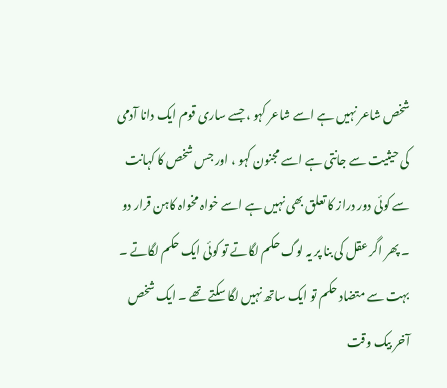شخص شاعر نہیں ہے اسے شاعر کہو ، جسے ساری قوم ایک دانا آدمی کی حیثیت سے جانتی ہے اسے مجنون کہو ، اور جس شخص کا کہانت سے کوئی دور دراز کا تعلق بھی نہیں ہے اسے خواہ مخواہ کاہن قرار دو ۔ پھر اگر عقل کی بنا پر یہ لوگ حکم لگاتے تو کوئی ایک حکم لگاتے ۔ بہت سے متضاد حکم تو ایک ساتھ نہیں لگا سکتے تھے ۔ ایک شخص آخر بیک وقت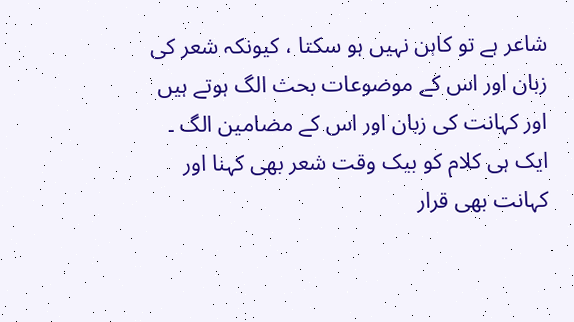شاعر ہے تو کاہن نہیں ہو سکتا ، کیونکہ شعر کی زبان اور اس کے موضوعات بحث الگ ہوتے ہیں اور کہانت کی زبان اور اس کے مضامین الگ ۔ ایک ہی کلام کو بیک وقت شعر بھی کہنا اور کہانت بھی قرار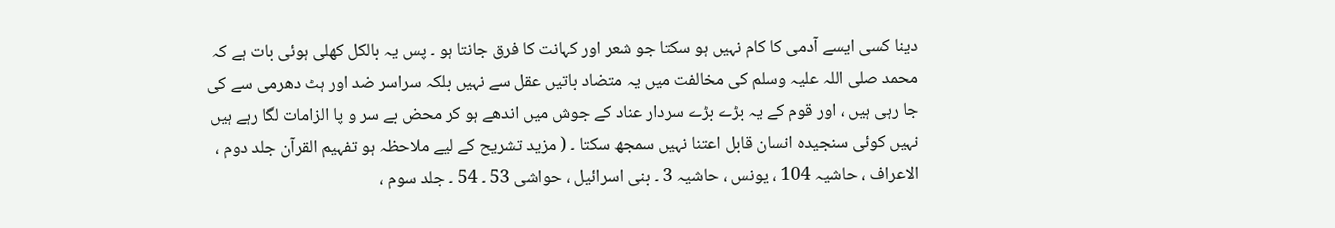دینا کسی ایسے آدمی کا کام نہیں ہو سکتا جو شعر اور کہانت کا فرق جانتا ہو ۔ پس یہ بالکل کھلی ہوئی بات ہے کہ محمد صلی اللہ علیہ وسلم کی مخالفت میں یہ متضاد باتیں عقل سے نہیں بلکہ سراسر ضد اور ہٹ دھرمی سے کی جا رہی ہیں ، اور قوم کے یہ بڑے بڑے سردار عناد کے جوش میں اندھے ہو کر محض بے سر و پا الزامات لگا رہے ہیں نہیں کوئی سنجیدہ انسان قابل اعتنا نہیں سمجھ سکتا ۔ ( مزید تشریح کے لیے ملاحظہ ہو تفہیم القرآن جلد دوم ، الاعراف ، حاشیہ 104 ، یونس ، حاشیہ 3 ۔ بنی اسرائیل ، حواشی 53 ۔ 54 ۔ جلد سوم ،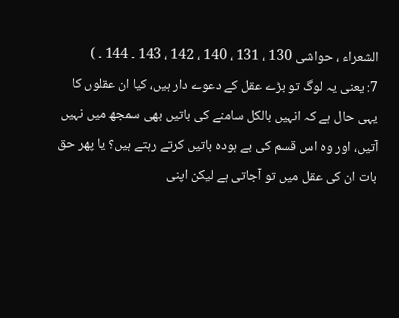الشعراء ، حواشی 130 ، 131 ، 140 ، 142 ، 143 ۔ 144 ۔ )
7: یعنی یہ لوگ تو بڑے عقل کے دعوے دار ہیں، کیا ان عقلوں کا یہی حال ہے کہ انہیں بالکل سامنے کی باتیں بھی سمجھ میں نہیں آتیں، اور وہ اس قسم کی بے ہودہ باتیں کرتے رہتے ہیں؟ یا پھر حق بات ان کی عقل میں تو آجاتی ہے لیکن اپنی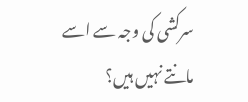سرکشی کی وجہ سے اسے مانتے نہیں ہیں؟